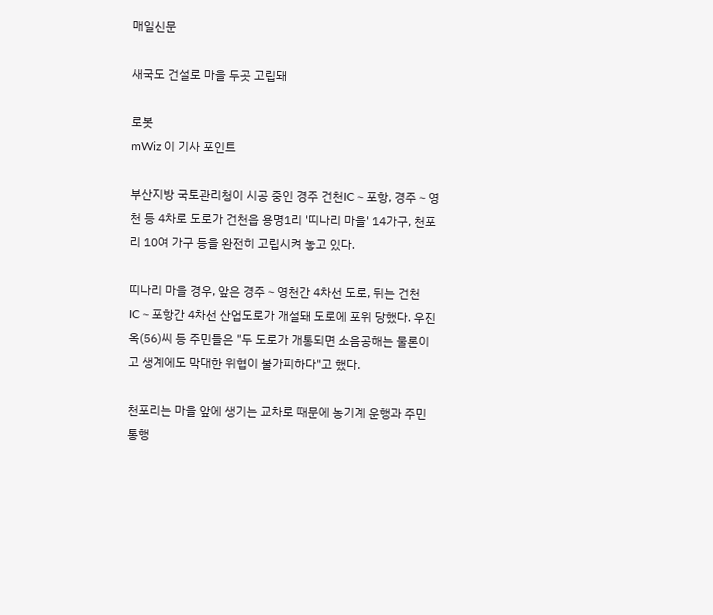매일신문

새국도 건설로 마을 두곳 고립돼

로봇
mWiz 이 기사 포인트

부산지방 국토관리청이 시공 중인 경주 건천IC∼포항, 경주∼영천 등 4차로 도로가 건천읍 용명1리 '띠나리 마을' 14가구, 천포리 10여 가구 등을 완전히 고립시켜 놓고 있다.

띠나리 마을 경우, 앞은 경주∼영천간 4차선 도로, 뒤는 건천IC∼포항간 4차선 산업도로가 개설돼 도로에 포위 당했다. 우진옥(56)씨 등 주민들은 "두 도로가 개통되면 소음공해는 물론이고 생계에도 막대한 위협이 불가피하다"고 했다.

천포리는 마을 앞에 생기는 교차로 때문에 농기계 운행과 주민 통행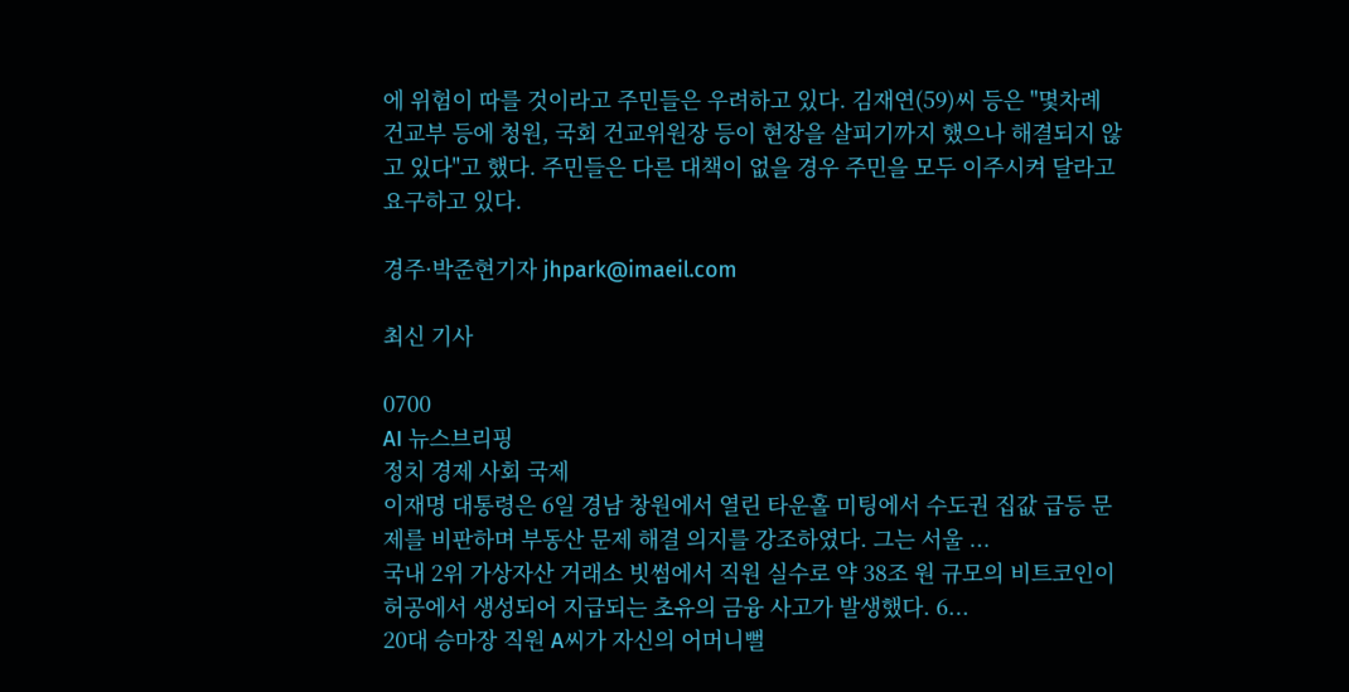에 위험이 따를 것이라고 주민들은 우려하고 있다. 김재연(59)씨 등은 "몇차례 건교부 등에 청원, 국회 건교위원장 등이 현장을 살피기까지 했으나 해결되지 않고 있다"고 했다. 주민들은 다른 대책이 없을 경우 주민을 모두 이주시켜 달라고 요구하고 있다.

경주·박준현기자 jhpark@imaeil.com

최신 기사

0700
AI 뉴스브리핑
정치 경제 사회 국제
이재명 대통령은 6일 경남 창원에서 열린 타운홀 미팅에서 수도권 집값 급등 문제를 비판하며 부동산 문제 해결 의지를 강조하였다. 그는 서울 ...
국내 2위 가상자산 거래소 빗썸에서 직원 실수로 약 38조 원 규모의 비트코인이 허공에서 생성되어 지급되는 초유의 금융 사고가 발생했다. 6...
20대 승마장 직원 A씨가 자신의 어머니뻘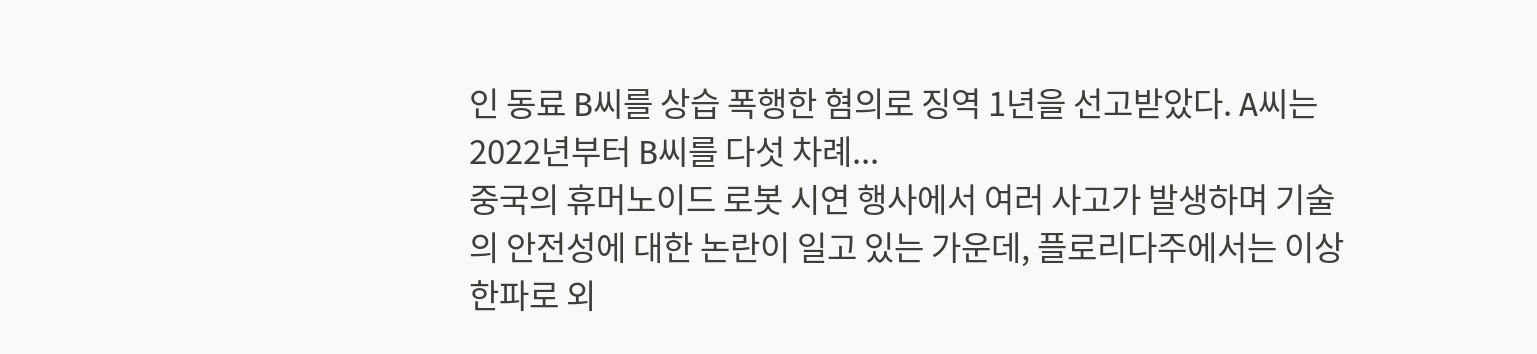인 동료 B씨를 상습 폭행한 혐의로 징역 1년을 선고받았다. A씨는 2022년부터 B씨를 다섯 차례...
중국의 휴머노이드 로봇 시연 행사에서 여러 사고가 발생하며 기술의 안전성에 대한 논란이 일고 있는 가운데, 플로리다주에서는 이상 한파로 외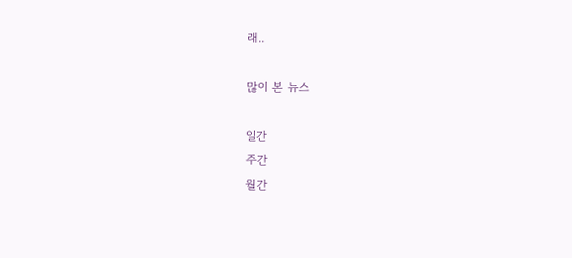래..

많이 본 뉴스

일간
주간
월간